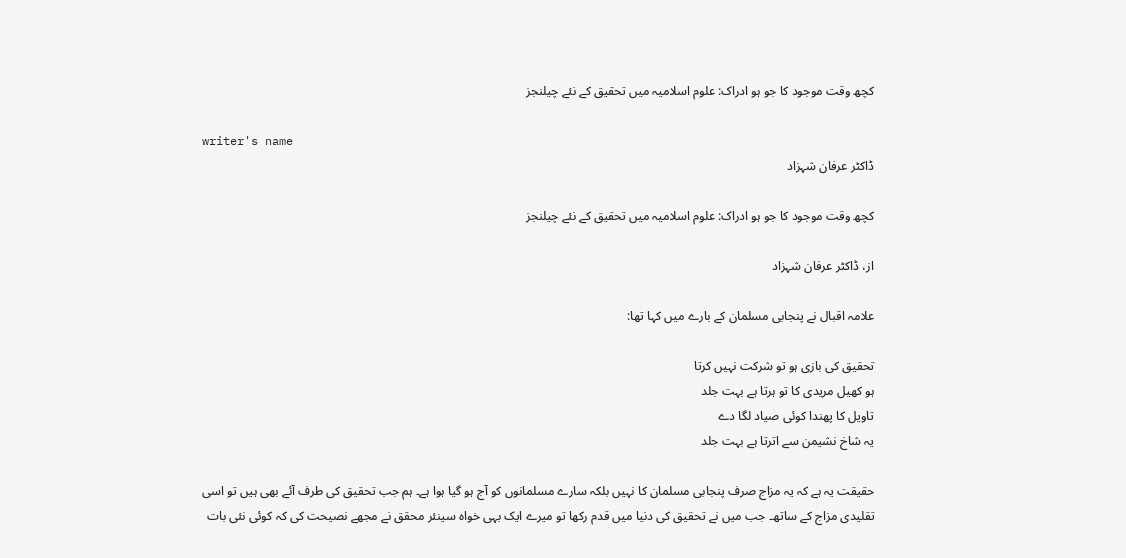کچھ وقت موجود کا جو ہو ادراک: علوم اسلامیہ میں تحقیق کے نئے چیلنجز

writer's name
ڈاکٹر عرفان شہزاد

کچھ وقت موجود کا جو ہو ادراک: علوم اسلامیہ میں تحقیق کے نئے چیلنجز

از، ڈاکٹر عرفان شہزاد

علامہ اقبال نے پنجابی مسلمان کے بارے میں کہا تھا:

تحقیق کی بازی ہو تو شرکت نہیں کرتا
ہو کھیل مریدی کا تو ہرتا ہے بہت جلد
تاویل کا پھندا کوئی صیاد لگا دے
یہ شاخ نشیمن سے اترتا ہے بہت جلد

حقیقت یہ ہے کہ یہ مزاج صرف پنجابی مسلمان کا نہیں بلکہ سارے مسلمانوں کو آج ہو گیا ہوا ہے۔ ہم جب تحقیق کی طرف آئے بھی ہیں تو اسی تقلیدی مزاج کے ساتھ۔ جب میں نے تحقیق کی دنیا میں قدم رکھا تو میرے ایک بہی خواہ سینئر محقق نے مجھے نصیحت کی کہ کوئی نئی بات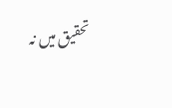تحقیق میں نہ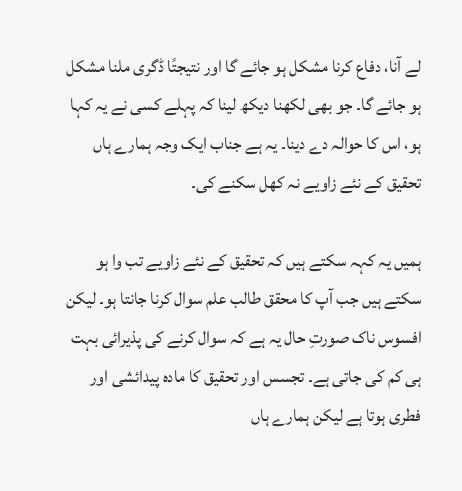لے آنا، دفاع کرنا مشکل ہو جائے گا اور نتیجتًا ڈگری ملنا مشکل ہو جائے گا۔ جو بھی لکھنا دیکھ لینا کہ پہلے کسی نے یہ کہا ہو، اس کا حوالہ دے دینا۔ یہ ہے جناب ایک وجہ ہمارے ہاں تحقیق کے نئے زاویے نہ کھل سکنے کی۔

ہمیں یہ کہہ سکتے ہیں کہ تحقیق کے نئے زاویے تب وا ہو سکتے ہیں جب آپ کا محقق طالب علم سوال کرنا جانتا ہو۔ لیکن افسوس ناک صورتِ حال یہ ہے کہ سوال کرنے کی پذیرائی بہت ہی کم کی جاتی ہے۔ تجسس اور تحقیق کا مادہ پیدائشی اور فطری ہوتا ہے لیکن ہمارے ہاں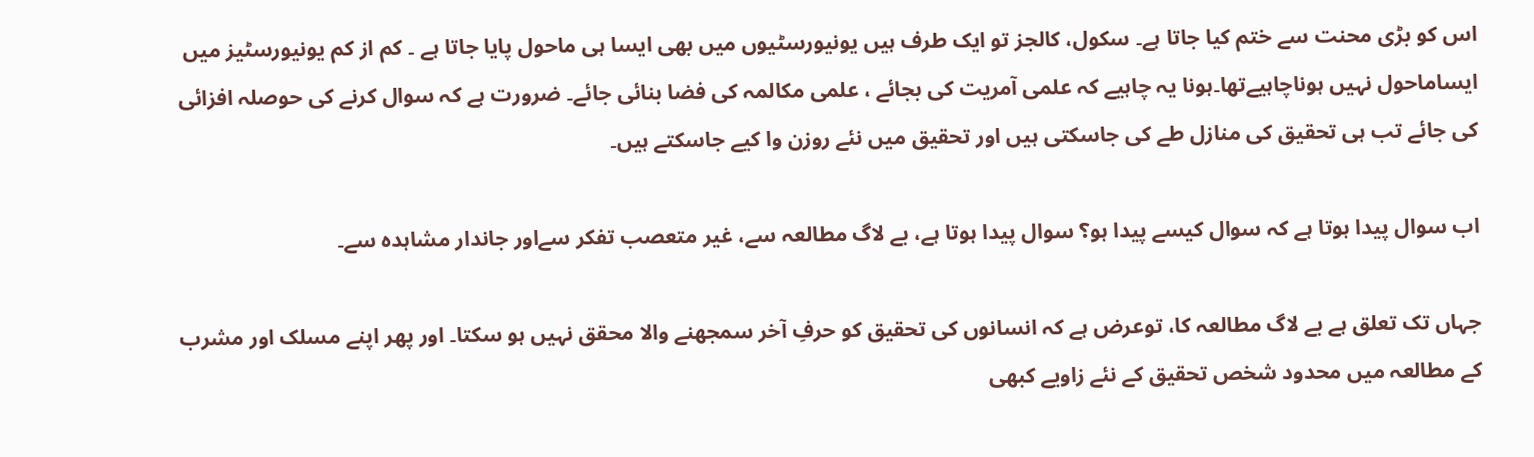اس کو بڑی محنت سے ختم کیا جاتا ہے۔ سکول، کالجز تو ایک طرف ہیں یونیورسٹیوں میں بھی ایسا ہی ماحول پایا جاتا ہے ۔ کم از کم یونیورسٹیز میں ایساماحول نہیں ہوناچاہیےتھا۔ہونا یہ چاہیے کہ علمی آمریت کی بجائے ، علمی مکالمہ کی فضا بنائی جائے۔ ضرورت ہے کہ سوال کرنے کی حوصلہ افزائی کی جائے تب ہی تحقیق کی منازل طے کی جاسکتی ہیں اور تحقیق میں نئے روزن وا کیے جاسکتے ہیں۔

اب سوال پیدا ہوتا ہے کہ سوال کیسے پیدا ہو؟ سوال پیدا ہوتا ہے، بے لاگ مطالعہ سے، غیر متعصب تفکر سےاور جاندار مشاہدہ سے۔

جہاں تک تعلق ہے بے لاگ مطالعہ کا، توعرض ہے کہ انسانوں کی تحقیق کو حرفِ آخر سمجھنے والا محقق نہیں ہو سکتا۔ اور پھر اپنے مسلک اور مشرب کے مطالعہ میں محدود شخص تحقیق کے نئے زاویے کبھی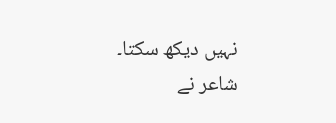نہیں دیکھ سکتا۔
شاعر نے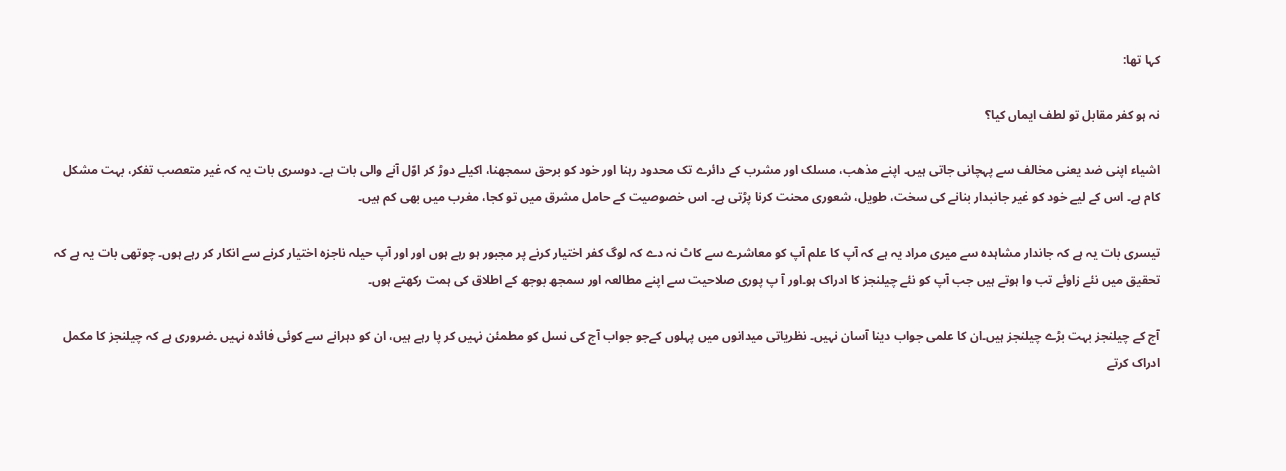کہا تھا:

نہ ہو کفر مقابل تو لطف ایماں کیا؟

اشیاء اپنی ضد یعنی مخالف سے پہچانی جاتی ہیں۔ اپنے مذھب، مسلک اور مشرب کے دائرے تک محدود رہنا اور خود کو برحق سمجھنا، اکیلے دوڑ کر اوّل آنے والی بات ہے۔ دوسری بات یہ کہ غیر متعصب تفکر، بہت مشکل کام ہے۔ اس کے لیے خود کو غیر جانبدار بنانے کی سخت، طویل، شعوری محنت کرنا پڑتی ہے۔ اس خصوصیت کے حامل مشرق میں تو کجا، مغرب میں بھی کم ہیں۔

تیسری بات یہ ہے کہ جاندار مشاہدہ سے میری مراد یہ ہے کہ آپ کا علم آپ کو معاشرے سے کاٹ نہ دے کہ لوگ کفر اختیار کرنے پر مجبور ہو رہے ہوں اور اور آپ حیلہ ناجزہ اختیار کرنے سے انکار کر رہے ہوں۔ چوتھی بات یہ ہے کہ تحقیق میں نئے زاوئے تب وا ہوتے ہیں جب آپ کو نئے چیلنجز کا ادراک ہو۔اور آ پ پوری صلاحیت سے اپنے مطالعہ اور سمجھ بوجھ کے اطلاق کی ہمت رکھتے ہوں۔

آج کے چیلنجز بہت بڑے چیلنجز ہیں۔ان کا علمی جواب دینا آسان نہیں۔ نظریاتی میدانوں میں پہلوں کےجو جواب آج کی نسل کو مطمئن نہیں کر پا رہے ہیں، ان کو دہرانے سے کوئی فائدہ نہیں ۔ضروری ہے کہ چیلنجز کا مکمل ادراک کرتے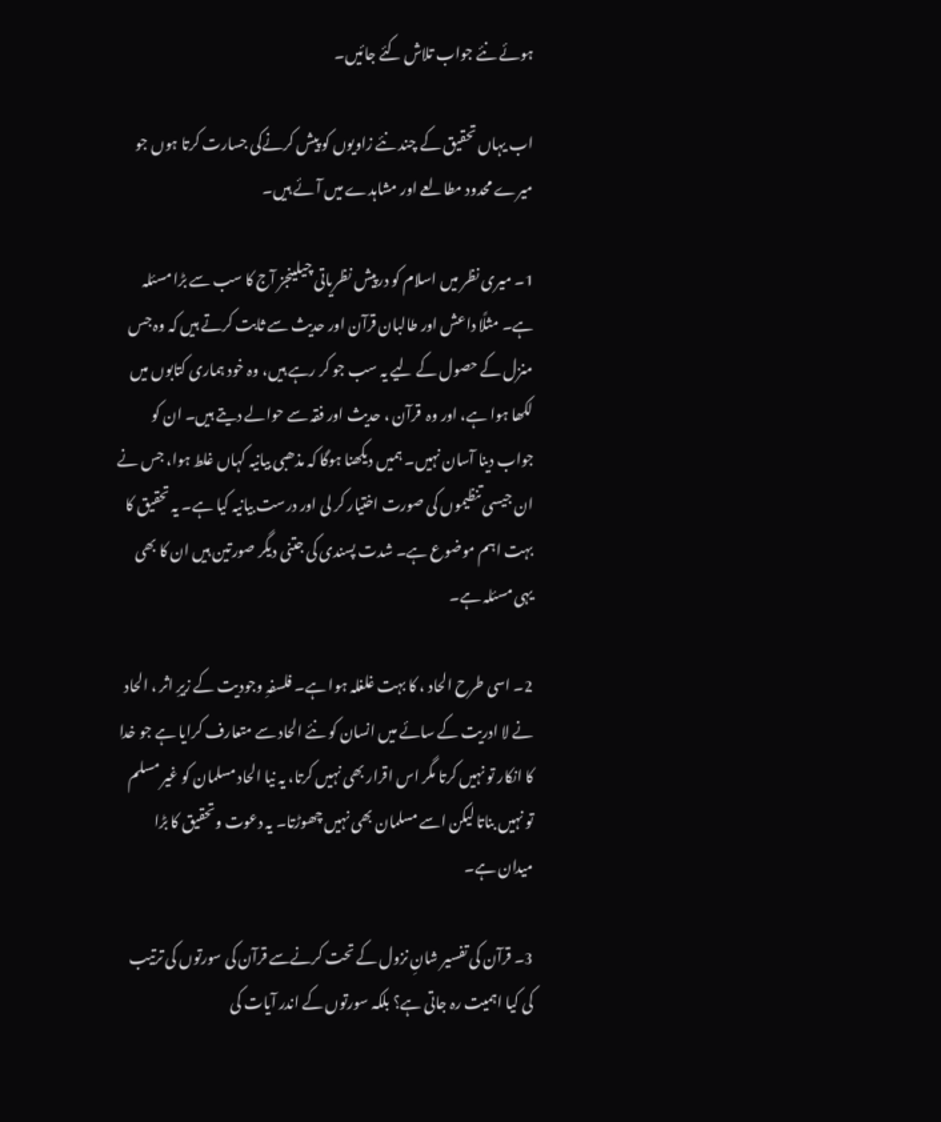ہوئے نئے جواب تلاش کئے جائیں۔

اب یہاں تحقیق کے چند نئے زاویوں کو پیش کرنےکی جسارت کرتا ہوں جو میرے محدود مطالعے اور مشاہدے میں آئے ہیں۔

1۔ میری نظر میں اسلام کو درپیش نظریاتی چیلینجز آج کا سب سے بڑا مسئلہ ہے۔ مثلًا داعش اور طالبان قرآن اور حدیث سے ثابت کرتے ہیں کہ وہ جس منزل کے حصول کے لیے یہ سب جو کر رہے ہیں، وہ خود ہماری کتابوں میں لکھا ہوا ہے، اور وہ  قرآن ، حدیث اور فقہ سے حوالے دیتے ہیں۔ ان کو جواب دینا آسان نہیں۔ ہمیں دیکھنا ہوگا کہ مذھبی بیانیہ کہاں غلط ہوا، جس نے ان جیسی تنظیموں کی صورت اختیار کر لی اور درست بیانیہ کیا ہے۔ یہ تحقیق کا بہت اہم موضوع ہے۔ شدت پسندی کی جتنی دیگر صورتین ہیں ان کا بھی یہی مسئلہ ہے۔

2۔ اسی طرح الحاد ، کا بہت غلغلہ ہوا ہے۔ فلسفہِ وجودیت کے زیرِ اثر ، الحاد نے لا ادریت کے سائے میں انسان کو نئے الحاد سے متعارف کرایا ہے جو خدا کا انکار تو نہیں کرتا مگر اس اقرار بھی نہیں کرتا، یہ نیا الحاد مسلمان کو غیر مسلم تو نہیں بناتا لیکن اسے مسلمان بھی نہیں چھوڑتا۔ یہ دعوت وتحقیق کا بڑا میدان ہے۔

3۔ قرآن کی تفسیر شانِ نزول کے تحت کرنےسے قرآن کی سورتوں کی ترتیب کی کیا اہمیت رہ جاتی ہے؟ بلکہ سورتوں کے اندر آیات کی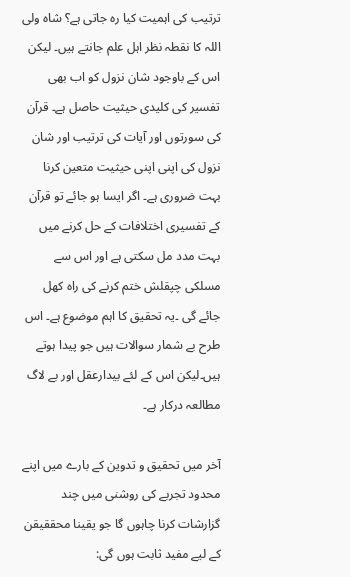ترتیب کی اہمیت کیا رہ جاتی ہے؟ شاہ ولی اللہ کا نقطہ نظر اہل علم جانتے ہیں۔ لیکن اس کے باوجود شان نزول کو اب بھی تفسیر کی کلیدی حیثیت حاصل ہے۔ قرآن کی سورتوں اور آیات کی ترتیب اور شان نزول کی اپنی اپنی حیثیت متعین کرنا بہت ضروری ہے۔ اگر ایسا ہو جائے تو قرآن کے تفسیری اختلافات کے حل کرنے میں بہت مدد مل سکتی ہے اور اس سے مسلکی چپقلش ختم کرنے کی راہ کھل جائے گی ۔یہ تحقیق کا اہم موضوع ہے۔ اس طرح بے شمار سوالات ہیں جو پیدا ہوتے ہیں۔لیکن اس کے لئے بیدارعقل اور بے لاگ مطالعہ درکار ہے۔

آخر میں تحقیق و تدوین کے بارے میں اپنے محدود تجربے کی روشنی میں چند گزارشات کرنا چاہوں گا جو یقینا محققیقن کے لیے مفید ثابت ہوں گی: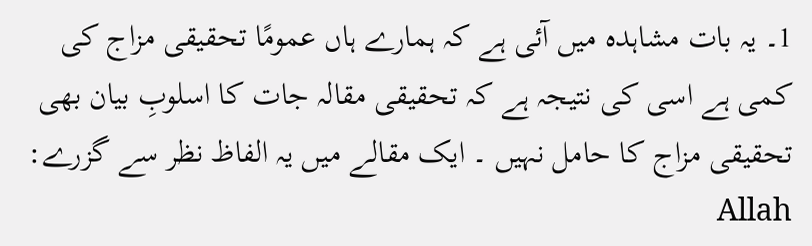1۔ یہ بات مشاہدہ میں آئی ہے کہ ہمارے ہاں عمومًا تحقیقی مزاج کی کمی ہے اسی کی نتیجہ ہے کہ تحقیقی مقالہ جات کا اسلوبِ بیان بھی تحقیقی مزاج کا حامل نہیں ۔ ایک مقالے میں یہ الفاظ نظر سے گزرے: Allah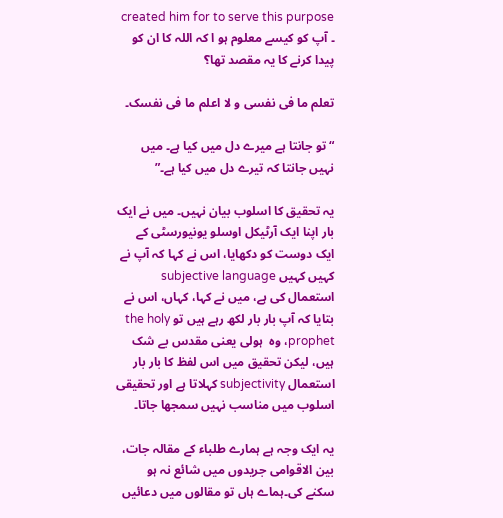created him for to serve this purpose ۔ آپ کو کیسے معلوم ہو ا کہ اللہ کا ان کو پیدا کرنے کا یہ مقصد تھا؟

تعلم ما فی نفسی و لا اعلم ما فی نفسک۔

“تو جانتا ہے میرے دل میں کیا ہے۔ میں نہیں جانتا کہ تیرے دل میں کیا ہے۔”

یہ تحقیق کا اسلوب بیان نہیں۔ میں نے ایک بار اپنا ایک آرٹیکل اوسلو یونیورسٹی کے ایک دوست کو دکھایا، اس نے کہا کہ آپ نے کہیں کہیں subjective language استعمال کی ہے، میں نے کہا، کہاں، اس نے بتایا کہ آپ بار بار لکھ رہے ہیں تو the holy prophet، وہ  ہولی یعنی مقدس بے شک ہیں، لیکن تحقیق میں اس لفظ کا بار بار استعمال subjectivity کہلاتا ہے اور تحقیقی اسلوب میں مناسب نہیں سمجھا جاتا۔

یہ ایک وجہ ہے ہمارے طلباء کے مقالہ جات، بین الاقوامی جریدوں میں شائع نہ ہو سکنے کی۔ہماے ہاں تو مقالوں میں دعائیں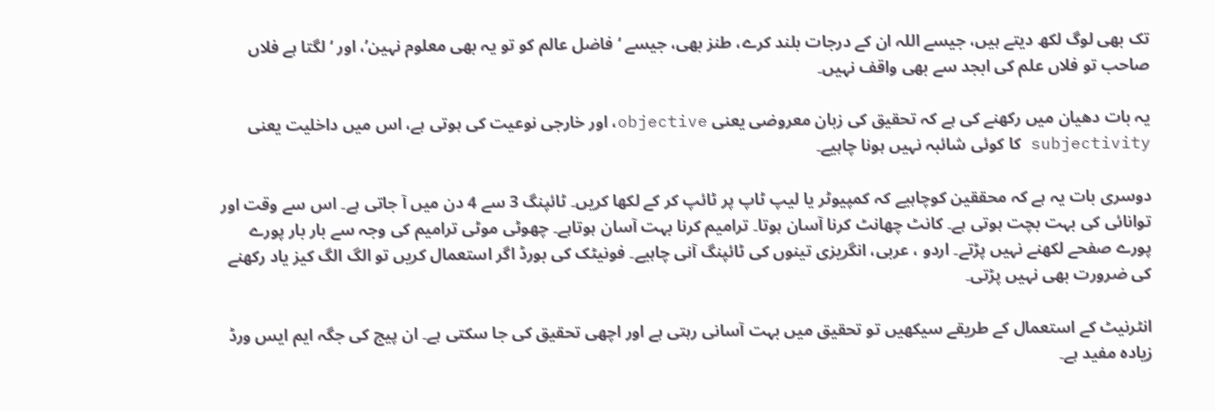تک بھی لوگ لکھ دیتے ہیں، جیسے اللہ ان کے درجات بلند کرے، طنز بھی، جیسے ‘فاضل عالم کو تو یہ بھی معلوم نہین’، اور ‘ لگتا ہے فلاں صاحب تو فلاں علم کی ابجد سے بھی واقف نہیں۔

یہ بات دھیان میں رکھنے کی ہے کہ تحقیق کی زبان معروضی یعنی objective، اور خارجی نوعیت کی ہوتی ہے، اس میں داخلیت یعنی subjectivity کا کوئی شائبہ نہیں ہونا چاہیے۔

دوسری بات یہ ہے کہ محققین کوچاہیے کہ کمپیوٹر یا لیپ ٹاپ پر ٹائپ کر کے لکھا کریں۔ ٹائپنگ 3 سے 4 دن میں آ جاتی ہے۔ اس سے وقت اور توانائی کی بہت بچت ہوتی ہے۔ کانٹ چھانٹ کرنا آسان ہوتا۔ ترامیم کرنا بہت آسان ہوتاہے۔ چھوٹی موٹی ترامیم کی وجہ سے بار بار پورے پورے صفحے لکھنے نہیں پڑتے۔ اردو ، عربی، انگریزی تینوں کی ٹائپنگ آنی چاہیے۔ فونیٹک کی بورڈ اگر استعمال کریں تو الگ الگ کیز یاد رکھنے کی ضرورت بھی نہیں پڑتی۔

انٹرنیٹ کے استعمال کے طریقے سیکھیں تو تحقیق میں بہت آسانی رہتی ہے اور اچھی تحقیق کی جا سکتی ہے۔ ان پیج کی جگہ ایم ایس ورڈ زیادہ مفید ہے۔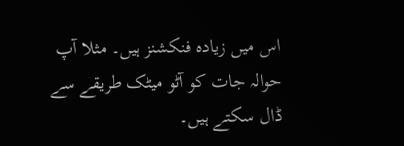اس میں زیادہ فنکشنز ہیں۔ مثلا آپ حوالہ جات کو آٹو میٹک طریقے سے ڈال سکتے ہیں۔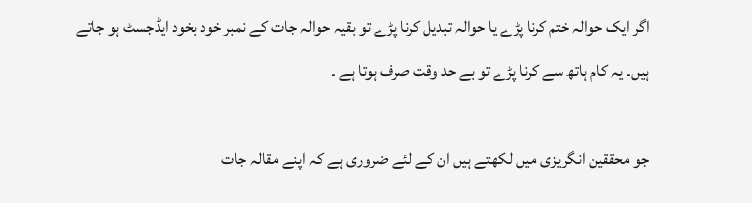اگر ایک حوالہ ختم کرنا پڑے یا حوالہ تبدیل کرنا پڑے تو بقیہ حوالہ جات کے نمبر خود بخود ایڈجسٹ ہو جاتے ہیں۔ یہ کام ہاتھ سے کرنا پڑے تو بے حد وقت صرف ہوتا ہے ۔

جو محققین انگریزی میں لکھتے ہیں ان کے لئے ضروری ہے کہ اپنے مقالہ جات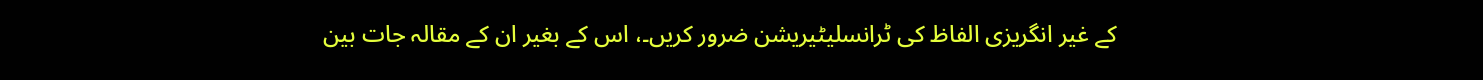کے غیر انگریزی الفاظ کی ٹرانسلیٹیریشن ضرور کریں۔، اس کے بغیر ان کے مقالہ جات بین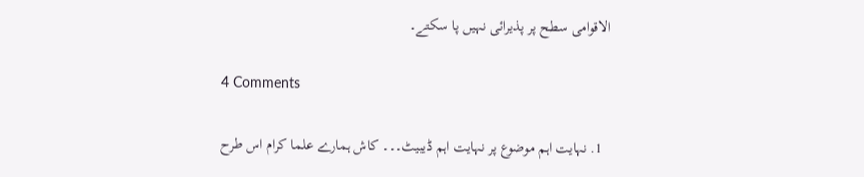الاقوامی سطح پر پذیرائی نہیں پا سکتے۔

4 Comments

  1. نہایت اہم موضوع پر نہایت اہم ڈیبیٹ۔۔۔ کاش ہمارے علما کرام اس طرح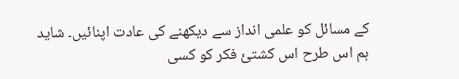کے مسائل کو علمی انداز سے دیکھنے کی عادت اپنائیں۔ شاید ہم اس طرح اس کشتئ فکر کو کسی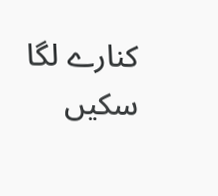کنارے لگا سکیں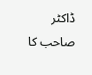ڈاکٹر صاحب کا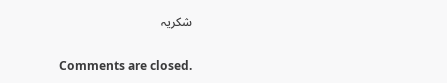شکریہ

Comments are closed.